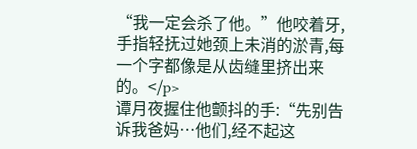“我一定会杀了他。”他咬着牙,手指轻抚过她颈上未消的淤青,每一个字都像是从齿缝里挤出来的。</p>
谭月夜握住他颤抖的手:“先别告诉我爸妈…他们,经不起这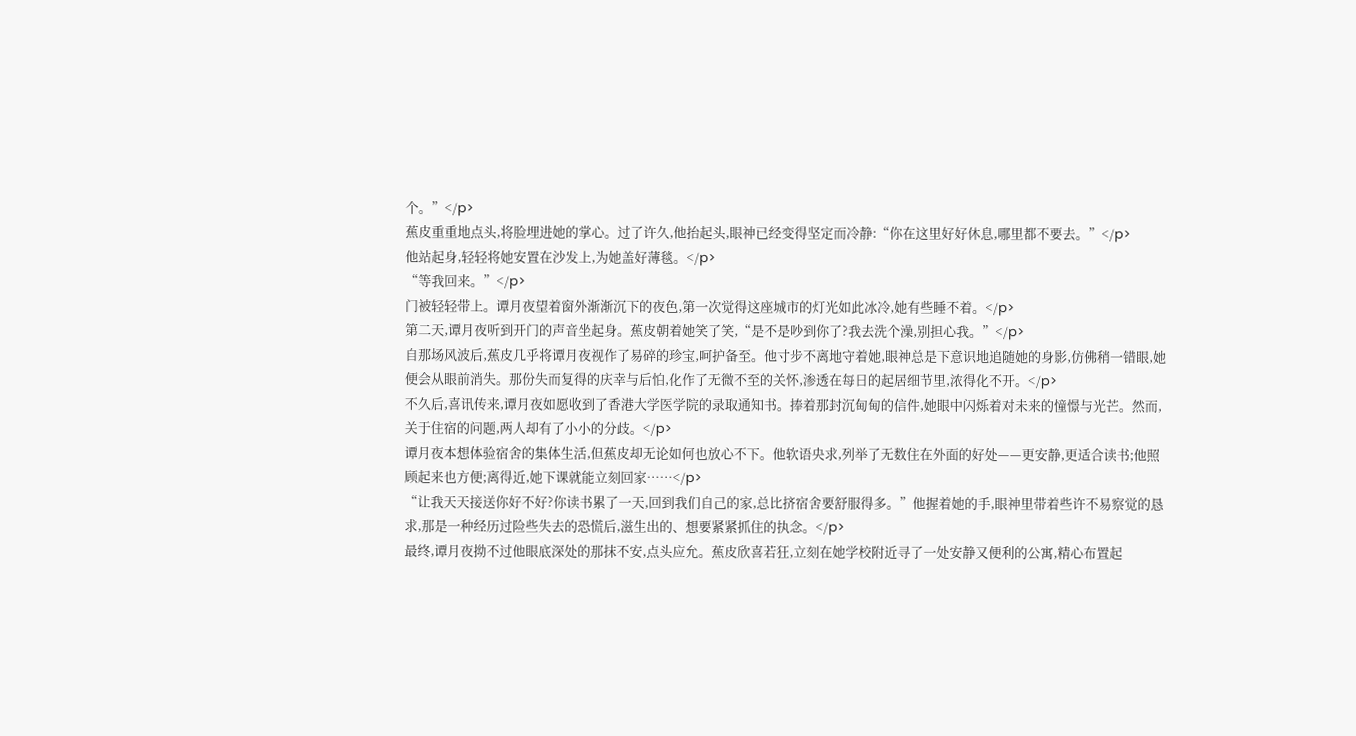个。”</p>
蕉皮重重地点头,将脸埋进她的掌心。过了许久,他抬起头,眼神已经变得坚定而冷静:“你在这里好好休息,哪里都不要去。”</p>
他站起身,轻轻将她安置在沙发上,为她盖好薄毯。</p>
“等我回来。”</p>
门被轻轻带上。谭月夜望着窗外渐渐沉下的夜色,第一次觉得这座城市的灯光如此冰冷,她有些睡不着。</p>
第二天,谭月夜听到开门的声音坐起身。蕉皮朝着她笑了笑,“是不是吵到你了?我去洗个澡,别担心我。”</p>
自那场风波后,蕉皮几乎将谭月夜视作了易碎的珍宝,呵护备至。他寸步不离地守着她,眼神总是下意识地追随她的身影,仿佛稍一错眼,她便会从眼前消失。那份失而复得的庆幸与后怕,化作了无微不至的关怀,渗透在每日的起居细节里,浓得化不开。</p>
不久后,喜讯传来,谭月夜如愿收到了香港大学医学院的录取通知书。捧着那封沉甸甸的信件,她眼中闪烁着对未来的憧憬与光芒。然而,关于住宿的问题,两人却有了小小的分歧。</p>
谭月夜本想体验宿舍的集体生活,但蕉皮却无论如何也放心不下。他软语央求,列举了无数住在外面的好处——更安静,更适合读书;他照顾起来也方便;离得近,她下课就能立刻回家……</p>
“让我天天接送你好不好?你读书累了一天,回到我们自己的家,总比挤宿舍要舒服得多。”他握着她的手,眼神里带着些许不易察觉的恳求,那是一种经历过险些失去的恐慌后,滋生出的、想要紧紧抓住的执念。</p>
最终,谭月夜拗不过他眼底深处的那抹不安,点头应允。蕉皮欣喜若狂,立刻在她学校附近寻了一处安静又便利的公寓,精心布置起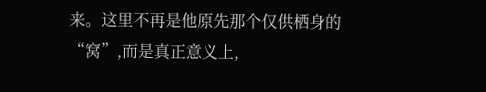来。这里不再是他原先那个仅供栖身的“窝”,而是真正意义上,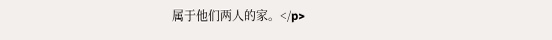属于他们两人的家。</p>